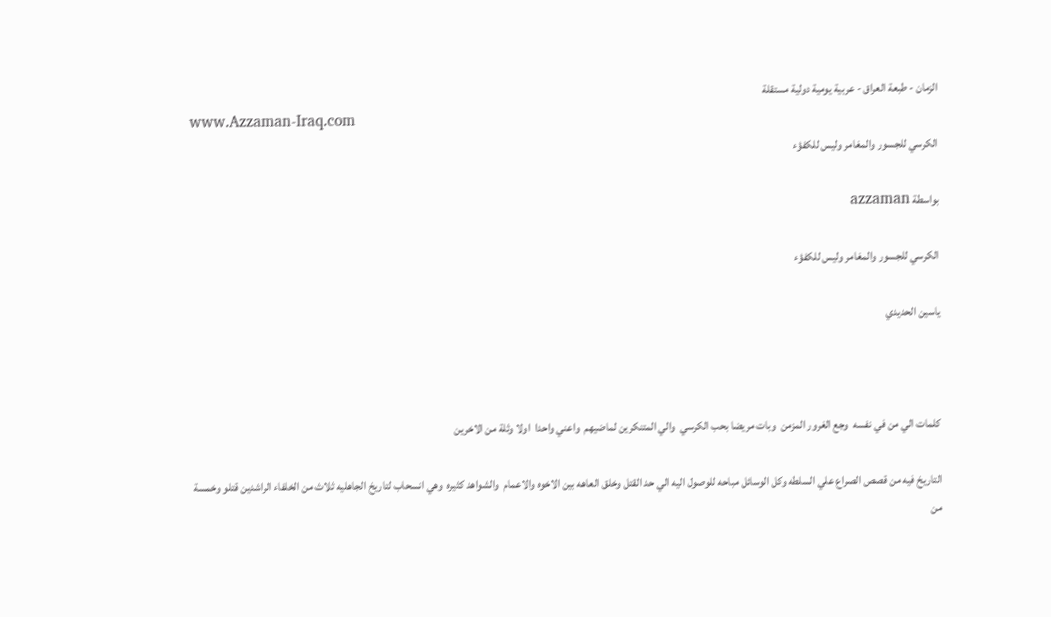الزمان - طبعة العراق - عربية يومية دولية مستقلة
www.Azzaman-Iraq.com
الكرسي للجسور والمغامر وليس للكفؤء

بواسطة azzaman

الكرسي للجسور والمغامر وليس للكفؤء

ياسين الحديدي



كلمات الي من في نفسه  وجع الغرور المزمن  وبات مريضا بحب الكرسي  والي المتنكرين لماضيهم  واعني واحدا  اولا وثلة من الاخرين

التاريخ فيه من قصص الصراع علي السلطه وكل الوسائل مباحه للوصول اليه الي حد القتل وخلق العاهه بين الاخوه والاعمام  والشواهد كثيره  وهي انسحاب لتاريخ الجاهليه ثلاث من الخلفاء الراشدين قتلو وخمسة من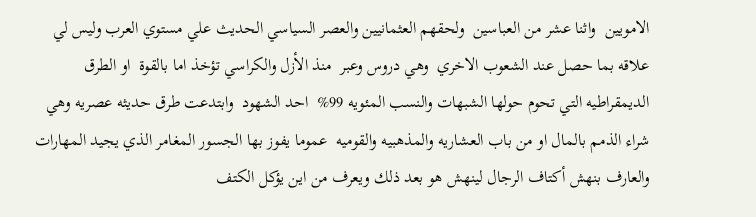الامويين  واثنا عشر من العباسين  ولحقهم العثمانيين والعصر السياسي الحديث علي مستوي العرب وليس لي علاقه بما حصل عند الشعوب الاخري  وهي دروس وعبر  منذ الأزل والكراسي تؤخذ اما بالقوة  او الطرق الديمقراطيه التي تحوم حولها الشبهات والنسب المئويه 99%  احد الشهود  وابتدعت طرق حديثه عصريه وهي شراء الذمم بالمال او من باب العشاريه والمذهبيه والقوميه  عموما يفوز بها الجسور المغامر الذي يجيد المهارات  والعارف بنهش أكتاف الرجال لينهش هو بعد ذلك ويعرف من اين يؤكل الكتف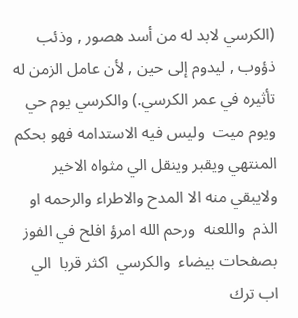(الكرسي لابد له من أسد هصور , وذئب ذؤوب , ليدوم إلى حين , لأن عامل الزمن له تأثيره في عمر الكرسي.) والكرسي يوم حي ويوم ميت  وليس فيه الاستدامه فهو بحكم المنتهي ويقبر وينقل الي مثواه الاخير ولايبقي منه الا المدح والاطراء والرحمه او الذم  واللعنه  ورحم الله امرؤ افلح في الفوز بصفحات بيضاء  والكرسي  اكثر قربا  الي اب ترك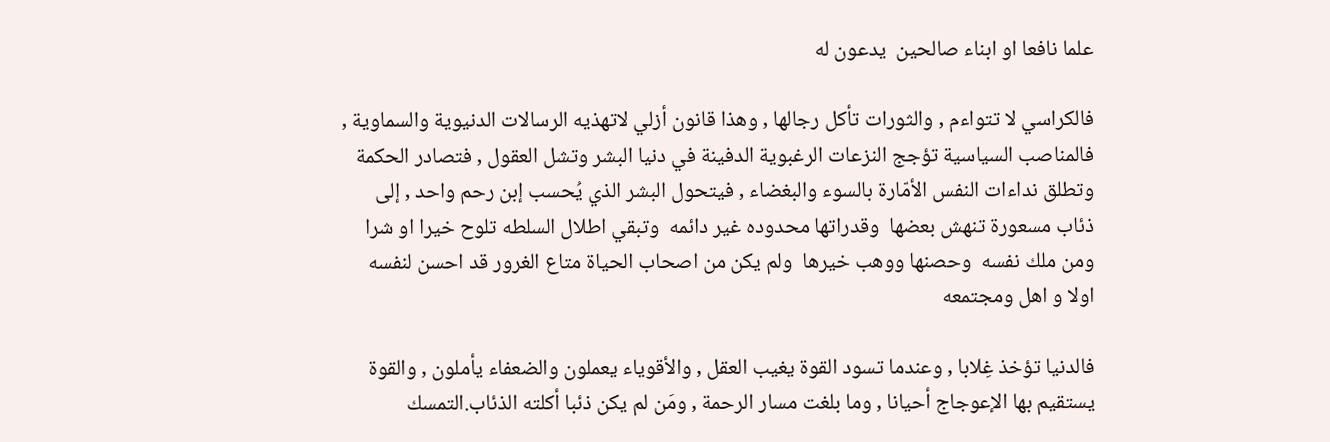علما نافعا او ابناء صالحين  يدعون له

فالكراسي لا تتواءم , والثورات تأكل رجالها , وهذا قانون أزلي لاتهذيه الرسالات الدنيوية والسماوية , فالمناصب السياسية تؤجج النزعات الرغبوية الدفينة في دنيا البشر وتشل العقول , فتصادر الحكمة وتطلق نداءات النفس الأمّارة بالسوء والبغضاء , فيتحول البشر الذي يُحسب إبن رحم واحد , إلى ذئاب مسعورة تنهش بعضها  وقدراتها محدوده غير دائمه  وتبقي اطلال السلطه تلوح خيرا او شرا ومن ملك نفسه  وحصنها ووهب خيرها  ولم يكن من اصحاب الحياة متاع الغرور قد احسن لنفسه اولا و اهل ومجتمعه

فالدنيا تؤخذ غِلابا , وعندما تسود القوة يغيب العقل , والأقوياء يعملون والضعفاء يأملون , والقوة يستقيم بها الإعوجاج أحيانا , وما بلغت مسار الرحمة , ومَن لم يكن ذئبا أكلته الذئاب.التمسك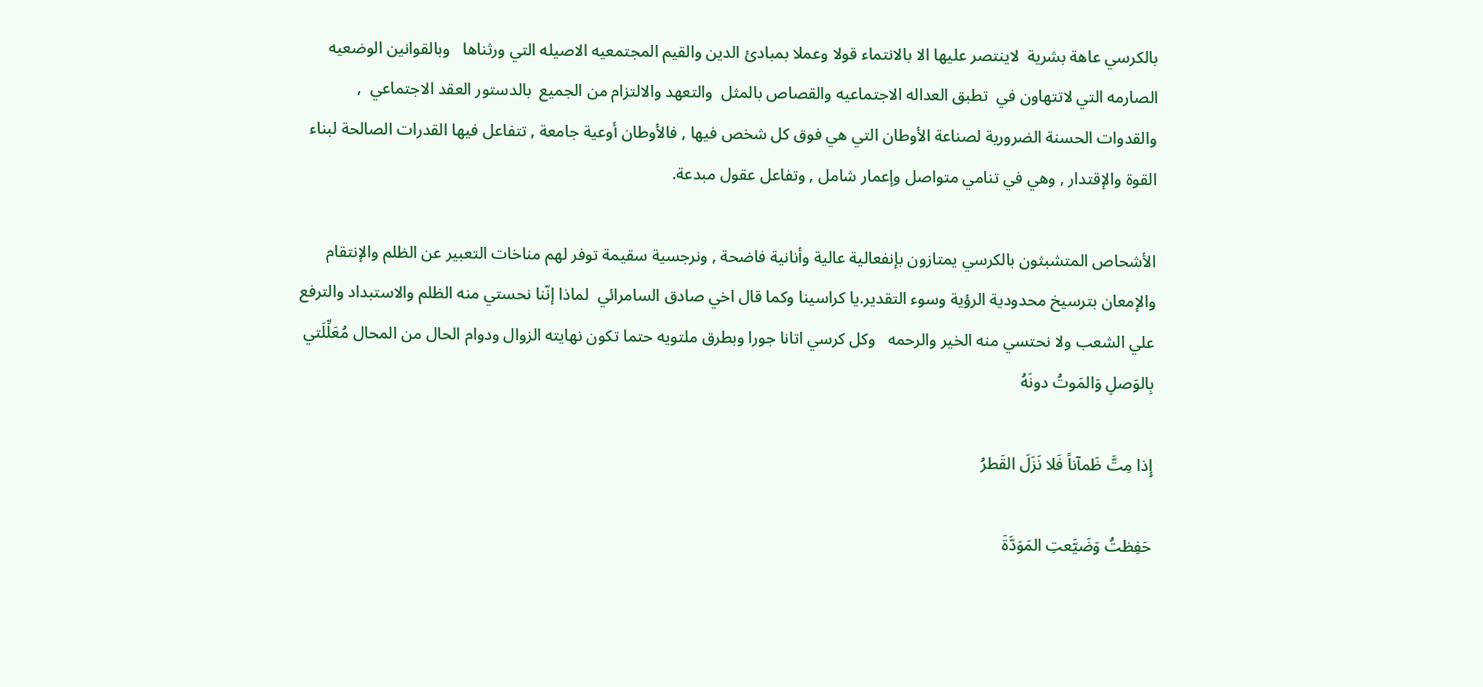بالكرسي عاهة بشرية  لاينتصر عليها الا بالانتماء قولا وعملا بمبادئ الدين والقيم المجتمعيه الاصيله التي ورثناها   وبالقوانين الوضعيه الصارمه التي لاتتهاون في  تطبق العداله الاجتماعيه والقصاص بالمثل  والتعهد والالتزام من الجميع  بالدستور العقد الاجتماعي  , والقدوات الحسنة الضرورية لصناعة الأوطان التي هي فوق كل شخص فيها , فالأوطان أوعية جامعة , تتفاعل فيها القدرات الصالحة لبناء القوة والإقتدار , وهي في تنامي متواصل وإعمار شامل , وتفاعل عقول مبدعة.

الأشحاص المتشبثون بالكرسي يمتازون بإنفعالية عالية وأنانية فاضحة , ونرجسية سقيمة توفر لهم مناخات التعبير عن الظلم والإنتقام والإمعان بترسيخ محدودية الرؤية وسوء التقدير.يا كراسينا وكما قال اخي صادق السامرائي  لماذا إنّنا نحستي منه الظلم والاستبداد والترفع علي الشعب ولا نحتسي منه الخير والرحمه   وكل كرسي اتانا جورا وبطرق ملتويه حتما تكون نهايته الزوال ودوام الحال من المحال مُعَلِّلَتي بِالوَصلِ وَالمَوتُ دونَهُ

إِذا مِتَّ ظَمآناً فَلا نَزَلَ القَطرُ

حَفِظتُ وَضَيَّعتِ المَوَدَّةَ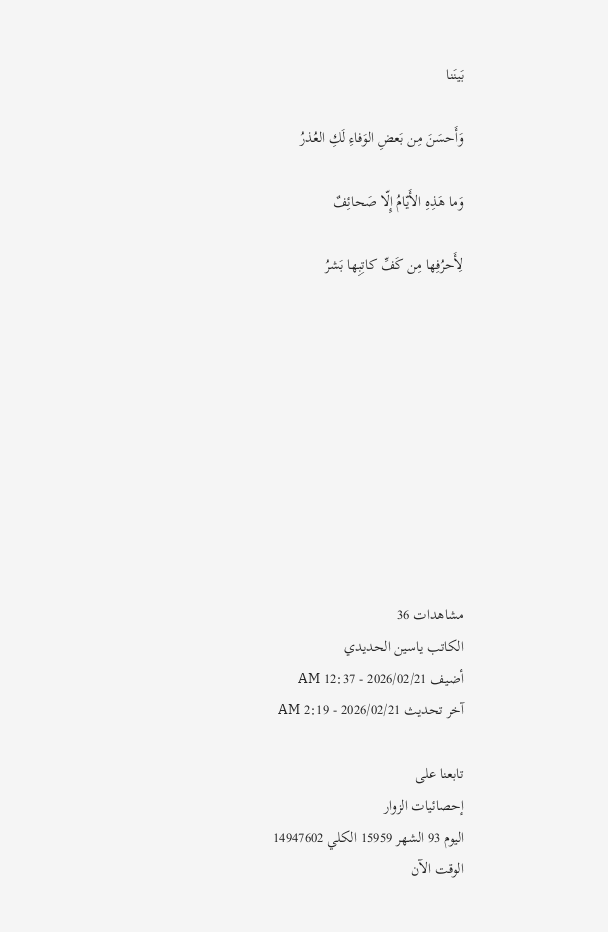بَينَنا

وَأَحسَنَ مِن بَعضِ الوَفاءِ لَكِ العُذرُ

وَما هَذِهِ الأَيّامُ إِلّا صَحائِفٌ

لِأَحرُفِها مِن كَفِّ كاتِبِها بَشرُ










مشاهدات 36
الكاتب ياسين الحديدي
أضيف 2026/02/21 - 12:37 AM
آخر تحديث 2026/02/21 - 2:19 AM

تابعنا على
إحصائيات الزوار
اليوم 93 الشهر 15959 الكلي 14947602
الوقت الآن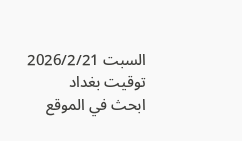السبت 2026/2/21 توقيت بغداد
ابحث في الموقع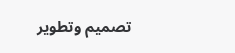تصميم وتطوير